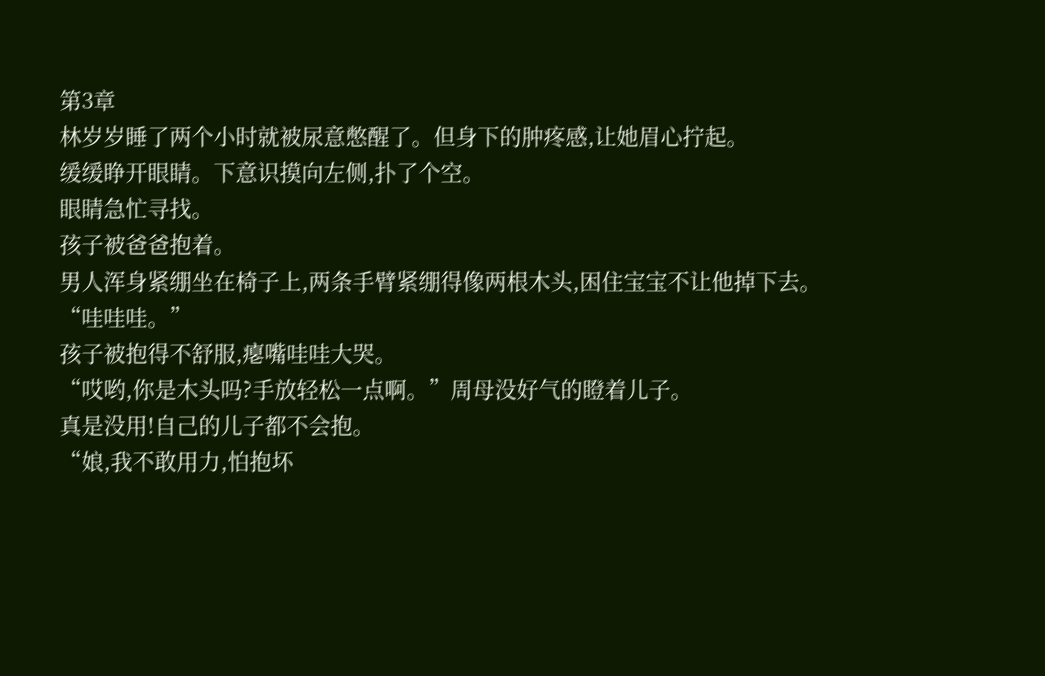第3章
林岁岁睡了两个小时就被尿意憋醒了。但身下的肿疼感,让她眉心拧起。
缓缓睁开眼睛。下意识摸向左侧,扑了个空。
眼睛急忙寻找。
孩子被爸爸抱着。
男人浑身紧绷坐在椅子上,两条手臂紧绷得像两根木头,困住宝宝不让他掉下去。
“哇哇哇。”
孩子被抱得不舒服,瘪嘴哇哇大哭。
“哎哟,你是木头吗?手放轻松一点啊。”周母没好气的瞪着儿子。
真是没用!自己的儿子都不会抱。
“娘,我不敢用力,怕抱坏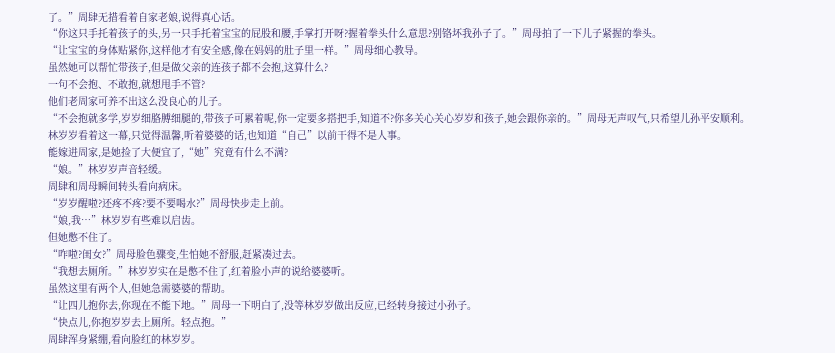了。”周肆无措看着自家老娘,说得真心话。
“你这只手托着孩子的头,另一只手托着宝宝的屁股和腰,手掌打开呀?握着拳头什么意思?别铬坏我孙子了。”周母拍了一下儿子紧握的拳头。
“让宝宝的身体贴紧你,这样他才有安全感,像在妈妈的肚子里一样。”周母细心教导。
虽然她可以帮忙带孩子,但是做父亲的连孩子都不会抱,这算什么?
一句不会抱、不敢抱,就想甩手不管?
他们老周家可养不出这么没良心的儿子。
“不会抱就多学,岁岁细胳膊细腿的,带孩子可累着呢,你一定要多搭把手,知道不?你多关心关心岁岁和孩子,她会跟你亲的。”周母无声叹气,只希望儿孙平安顺利。
林岁岁看着这一幕,只觉得温馨,听着婆婆的话,也知道“自己”以前干得不是人事。
能嫁进周家,是她捡了大便宜了,“她”究竟有什么不满?
“娘。”林岁岁声音轻缓。
周肆和周母瞬间转头看向病床。
“岁岁醒啦?还疼不疼?要不要喝水?”周母快步走上前。
“娘,我…”林岁岁有些难以启齿。
但她憋不住了。
“咋啦?闺女?”周母脸色骤变,生怕她不舒服,赶紧凑过去。
“我想去厕所。”林岁岁实在是憋不住了,红着脸小声的说给婆婆听。
虽然这里有两个人,但她急需婆婆的帮助。
“让四儿抱你去,你现在不能下地。”周母一下明白了,没等林岁岁做出反应,已经转身接过小孙子。
“快点儿,你抱岁岁去上厕所。轻点抱。”
周肆浑身紧绷,看向脸红的林岁岁。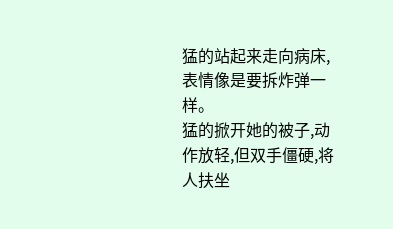猛的站起来走向病床,表情像是要拆炸弹一样。
猛的掀开她的被子,动作放轻,但双手僵硬,将人扶坐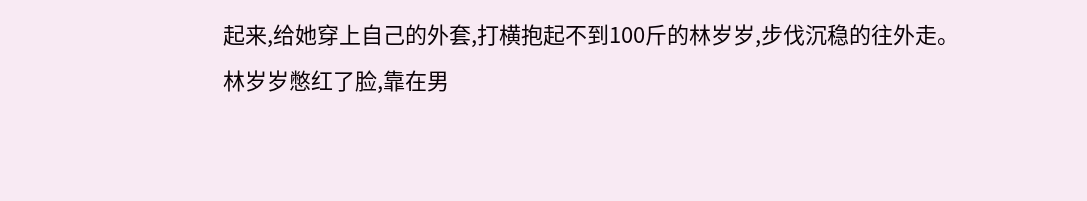起来,给她穿上自己的外套,打横抱起不到100斤的林岁岁,步伐沉稳的往外走。
林岁岁憋红了脸,靠在男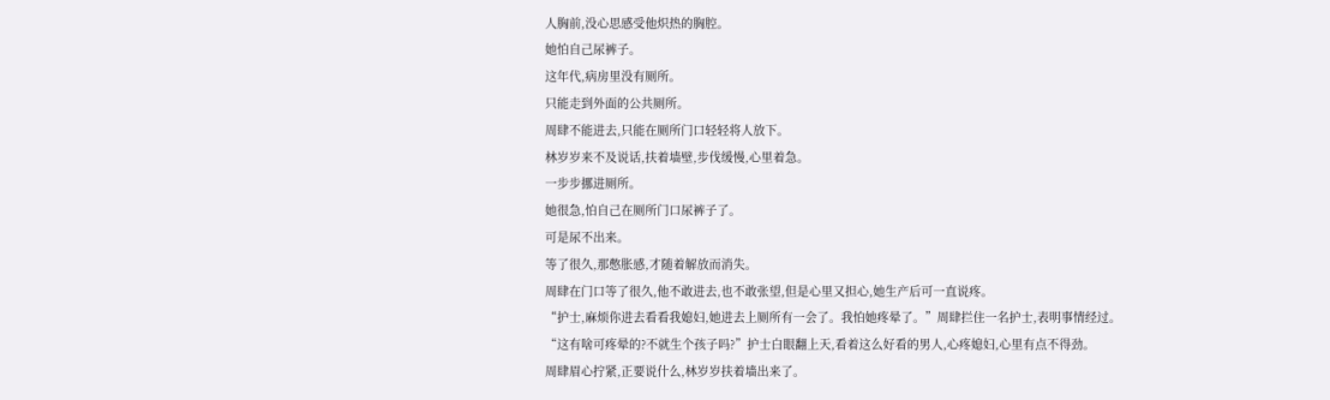人胸前,没心思感受他炽热的胸腔。
她怕自己尿裤子。
这年代,病房里没有厕所。
只能走到外面的公共厕所。
周肆不能进去,只能在厕所门口轻轻将人放下。
林岁岁来不及说话,扶着墙壁,步伐缓慢,心里着急。
一步步挪进厕所。
她很急,怕自己在厕所门口尿裤子了。
可是尿不出来。
等了很久,那憋胀感,才随着解放而消失。
周肆在门口等了很久,他不敢进去,也不敢张望,但是心里又担心,她生产后可一直说疼。
“护士,麻烦你进去看看我媳妇,她进去上厕所有一会了。我怕她疼晕了。”周肆拦住一名护士,表明事情经过。
“这有啥可疼晕的?不就生个孩子吗?”护士白眼翻上天,看着这么好看的男人,心疼媳妇,心里有点不得劲。
周肆眉心拧紧,正要说什么,林岁岁扶着墙出来了。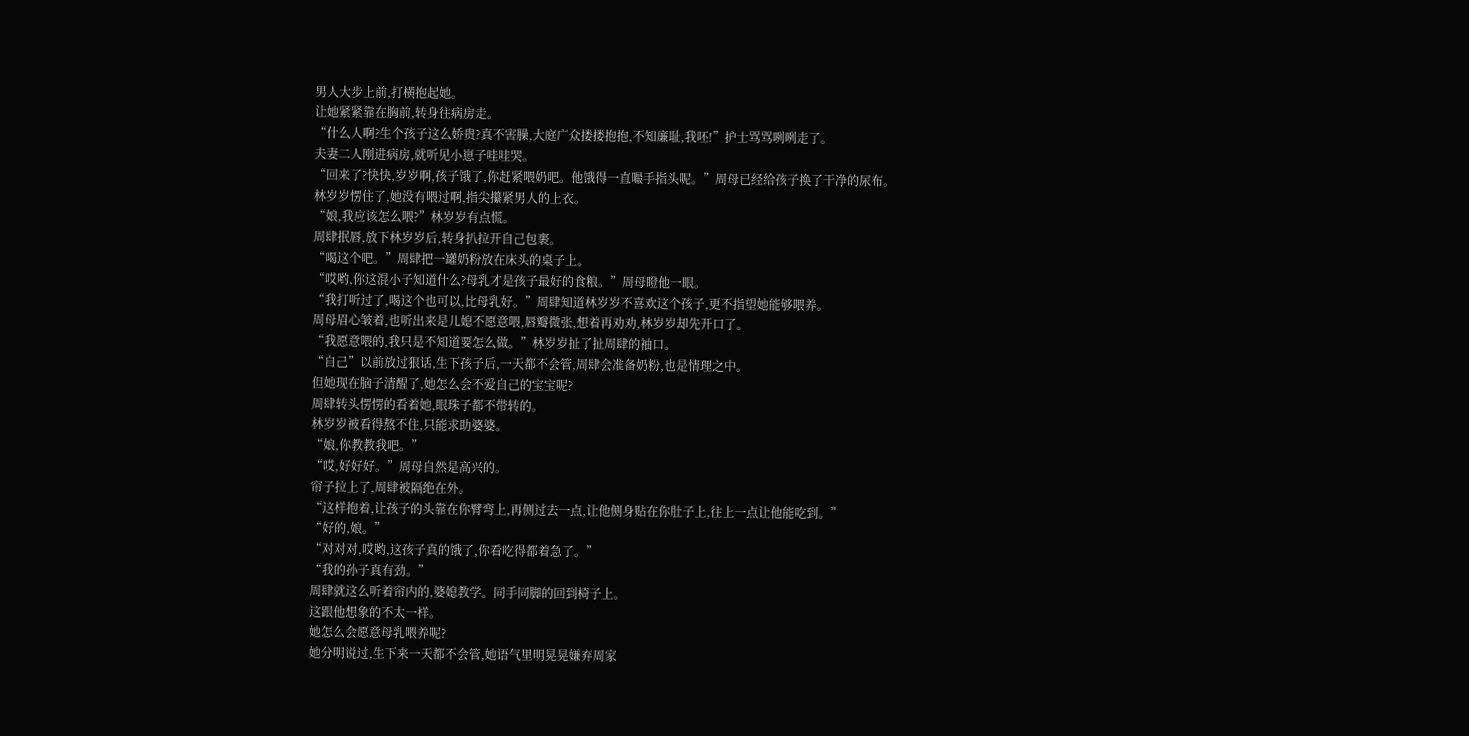男人大步上前,打横抱起她。
让她紧紧靠在胸前,转身往病房走。
“什么人啊?生个孩子这么娇贵?真不害臊,大庭广众搂搂抱抱,不知廉耻,我呸!”护士骂骂咧咧走了。
夫妻二人刚进病房,就听见小崽子哇哇哭。
“回来了?快快,岁岁啊,孩子饿了,你赶紧喂奶吧。他饿得一直嘬手指头呢。”周母已经给孩子换了干净的尿布。
林岁岁愣住了,她没有喂过啊,指尖攥紧男人的上衣。
“娘,我应该怎么喂?”林岁岁有点慌。
周肆抿唇,放下林岁岁后,转身扒拉开自己包裹。
“喝这个吧。”周肆把一罐奶粉放在床头的桌子上。
“哎哟,你这混小子知道什么?母乳才是孩子最好的食粮。”周母瞪他一眼。
“我打听过了,喝这个也可以,比母乳好。”周肆知道林岁岁不喜欢这个孩子,更不指望她能够喂养。
周母眉心皱着,也听出来是儿媳不愿意喂,唇瓣微张,想着再劝劝,林岁岁却先开口了。
“我愿意喂的,我只是不知道要怎么做。”林岁岁扯了扯周肆的袖口。
“自己”以前放过狠话,生下孩子后,一天都不会管,周肆会准备奶粉,也是情理之中。
但她现在脑子清醒了,她怎么会不爱自己的宝宝呢?
周肆转头愣愣的看着她,眼珠子都不带转的。
林岁岁被看得熬不住,只能求助婆婆。
“娘,你教教我吧。”
“哎,好好好。”周母自然是高兴的。
帘子拉上了,周肆被隔绝在外。
“这样抱着,让孩子的头靠在你臂弯上,再侧过去一点,让他侧身贴在你肚子上,往上一点让他能吃到。”
“好的,娘。”
“对对对,哎哟,这孩子真的饿了,你看吃得都着急了。”
“我的孙子真有劲。”
周肆就这么听着帘内的,婆媳教学。同手同脚的回到椅子上。
这跟他想象的不太一样。
她怎么会愿意母乳喂养呢?
她分明说过,生下来一天都不会管,她语气里明晃晃嫌弃周家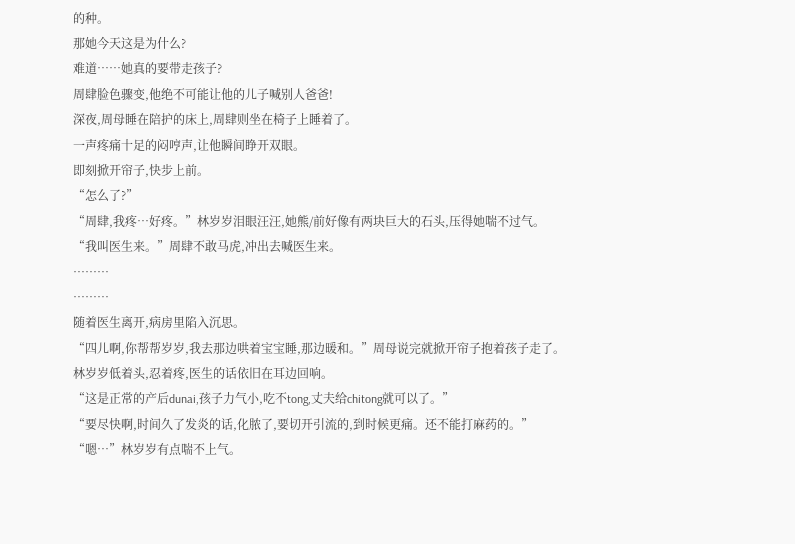的种。
那她今天这是为什么?
难道……她真的要带走孩子?
周肆脸色骤变,他绝不可能让他的儿子喊别人爸爸!
深夜,周母睡在陪护的床上,周肆则坐在椅子上睡着了。
一声疼痛十足的闷哼声,让他瞬间睁开双眼。
即刻掀开帘子,快步上前。
“怎么了?”
“周肆,我疼…好疼。”林岁岁泪眼汪汪,她熊/前好像有两块巨大的石头,压得她喘不过气。
“我叫医生来。”周肆不敢马虎,冲出去喊医生来。
………
………
随着医生离开,病房里陷入沉思。
“四儿啊,你帮帮岁岁,我去那边哄着宝宝睡,那边暖和。”周母说完就掀开帘子抱着孩子走了。
林岁岁低着头,忍着疼,医生的话依旧在耳边回响。
“这是正常的产后dunai,孩子力气小,吃不tong,丈夫给chitong就可以了。”
“要尽快啊,时间久了发炎的话,化脓了,要切开引流的,到时候更痛。还不能打麻药的。”
“嗯…”林岁岁有点喘不上气。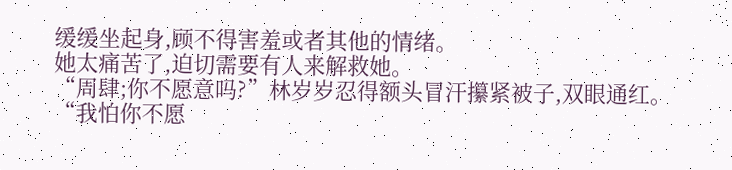缓缓坐起身,顾不得害羞或者其他的情绪。
她太痛苦了,迫切需要有人来解救她。
“周肆;你不愿意吗?”林岁岁忍得额头冒汗攥紧被子,双眼通红。
“我怕你不愿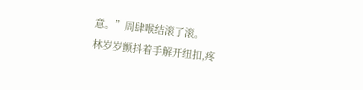意。”周肆喉结滚了滚。
林岁岁颤抖着手解开纽扣,疼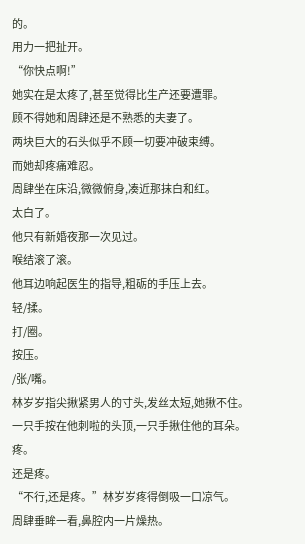的。
用力一把扯开。
“你快点啊!”
她实在是太疼了,甚至觉得比生产还要遭罪。
顾不得她和周肆还是不熟悉的夫妻了。
两块巨大的石头似乎不顾一切要冲破束缚。
而她却疼痛难忍。
周肆坐在床沿,微微俯身,凑近那抹白和红。
太白了。
他只有新婚夜那一次见过。
喉结滚了滚。
他耳边响起医生的指导,粗砺的手压上去。
轻/揉。
打/圈。
按压。
/张/嘴。
林岁岁指尖揪紧男人的寸头,发丝太短,她揪不住。
一只手按在他刺啦的头顶,一只手揪住他的耳朵。
疼。
还是疼。
“不行,还是疼。”林岁岁疼得倒吸一口凉气。
周肆垂眸一看,鼻腔内一片燥热。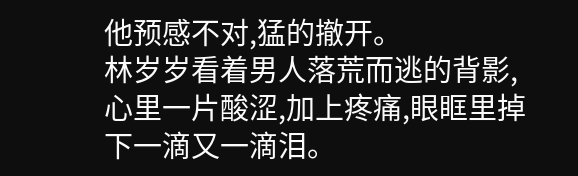他预感不对,猛的撤开。
林岁岁看着男人落荒而逃的背影,心里一片酸涩,加上疼痛,眼眶里掉下一滴又一滴泪。